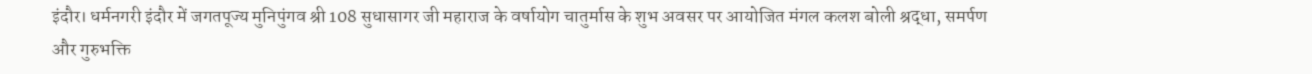इंदौर। धर्मनगरी इंदौर में जगतपूज्य मुनिपुंगव श्री 108 सुधासागर जी महाराज के वर्षायोग चातुर्मास के शुभ अवसर पर आयोजित मंगल कलश बोली श्रद्धा, समर्पण और गुरुभक्ति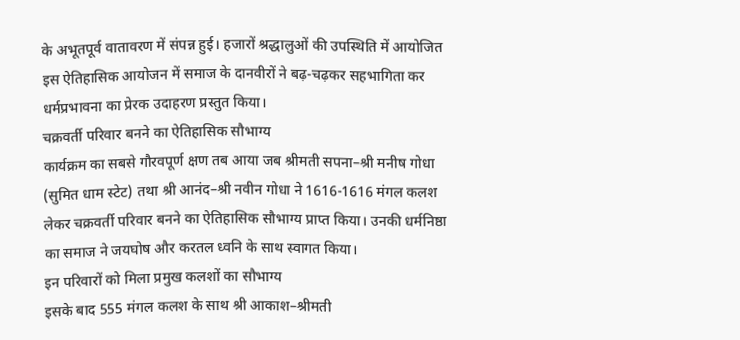के अभूतपूर्व वातावरण में संपन्न हुई। हजारों श्रद्धालुओं की उपस्थिति में आयोजित इस ऐतिहासिक आयोजन में समाज के दानवीरों ने बढ़-चढ़कर सहभागिता कर धर्मप्रभावना का प्रेरक उदाहरण प्रस्तुत किया।
चक्रवर्ती परिवार बनने का ऐतिहासिक सौभाग्य
कार्यक्रम का सबसे गौरवपूर्ण क्षण तब आया जब श्रीमती सपना–श्री मनीष गोधा (सुमित धाम स्टेट) तथा श्री आनंद–श्री नवीन गोधा ने 1616-1616 मंगल कलश लेकर चक्रवर्ती परिवार बनने का ऐतिहासिक सौभाग्य प्राप्त किया। उनकी धर्मनिष्ठा का समाज ने जयघोष और करतल ध्वनि के साथ स्वागत किया।
इन परिवारों को मिला प्रमुख कलशों का सौभाग्य
इसके बाद 555 मंगल कलश के साथ श्री आकाश–श्रीमती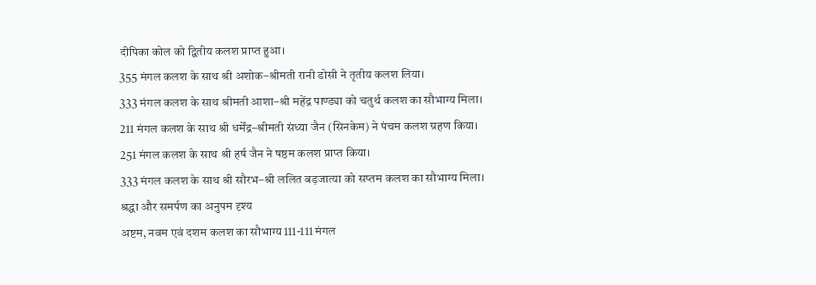दीपिका कोल को द्वितीय कलश प्राप्त हुआ।
355 मंगल कलश के साथ श्री अशोक–श्रीमती रानी डोसी ने तृतीय कलश लिया।
333 मंगल कलश के साथ श्रीमती आशा–श्री महेंद्र पाण्ड्या को चतुर्थ कलश का सौभाग्य मिला।
211 मंगल कलश के साथ श्री धर्मेंद्र–श्रीमती संध्या जैन (सिनकेम) ने पंचम कलश ग्रहण किया।
251 मंगल कलश के साथ श्री हर्ष जैन ने षष्ठम कलश प्राप्त किया।
333 मंगल कलश के साथ श्री सौरभ–श्री ललित बड़जात्या को सप्तम कलश का सौभाग्य मिला।
श्रद्धा और समर्पण का अनुपम दृश्य
अष्टम, नवम एवं दशम कलश का सौभाग्य 111-111 मंगल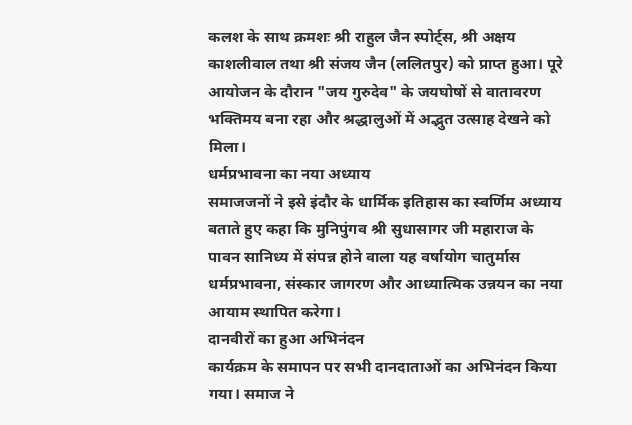कलश के साथ क्रमशः श्री राहुल जैन स्पोर्ट्स, श्री अक्षय काशलीवाल तथा श्री संजय जैन (ललितपुर) को प्राप्त हुआ। पूरे आयोजन के दौरान "जय गुरुदेव" के जयघोषों से वातावरण भक्तिमय बना रहा और श्रद्धालुओं में अद्भुत उत्साह देखने को मिला।
धर्मप्रभावना का नया अध्याय
समाजजनों ने इसे इंदौर के धार्मिक इतिहास का स्वर्णिम अध्याय बताते हुए कहा कि मुनिपुंगव श्री सुधासागर जी महाराज के पावन सानिध्य में संपन्न होने वाला यह वर्षायोग चातुर्मास धर्मप्रभावना, संस्कार जागरण और आध्यात्मिक उन्नयन का नया आयाम स्थापित करेगा।
दानवीरों का हुआ अभिनंदन
कार्यक्रम के समापन पर सभी दानदाताओं का अभिनंदन किया गया। समाज ने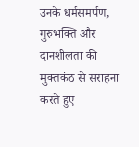उनके धर्मसमर्पण, गुरुभक्ति और दानशीलता की मुक्तकंठ से सराहना करते हुए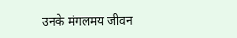उनके मंगलमय जीवन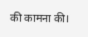की कामना की।